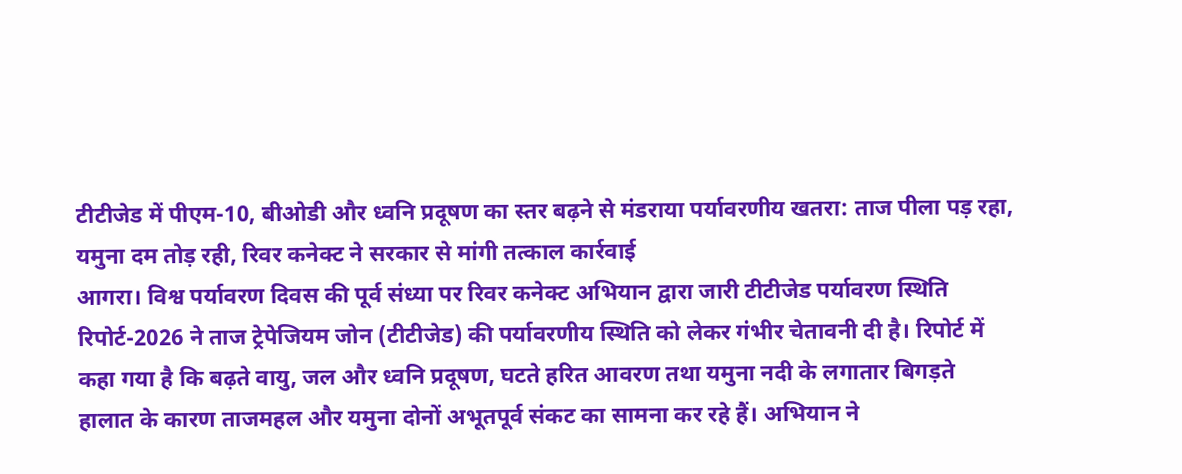टीटीजेड में पीएम-10, बीओडी और ध्वनि प्रदूषण का स्तर बढ़ने से मंडराया पर्यावरणीय खतरा: ताज पीला पड़ रहा, यमुना दम तोड़ रही, रिवर कनेक्ट ने सरकार से मांगी तत्काल कार्रवाई
आगरा। विश्व पर्यावरण दिवस की पूर्व संध्या पर रिवर कनेक्ट अभियान द्वारा जारी टीटीजेड पर्यावरण स्थिति रिपोर्ट-2026 ने ताज ट्रेपेजियम जोन (टीटीजेड) की पर्यावरणीय स्थिति को लेकर गंभीर चेतावनी दी है। रिपोर्ट में कहा गया है कि बढ़ते वायु, जल और ध्वनि प्रदूषण, घटते हरित आवरण तथा यमुना नदी के लगातार बिगड़ते हालात के कारण ताजमहल और यमुना दोनों अभूतपूर्व संकट का सामना कर रहे हैं। अभियान ने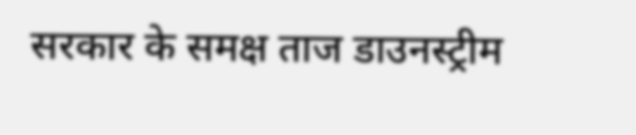सरकार के समक्ष ताज डाउनस्ट्रीम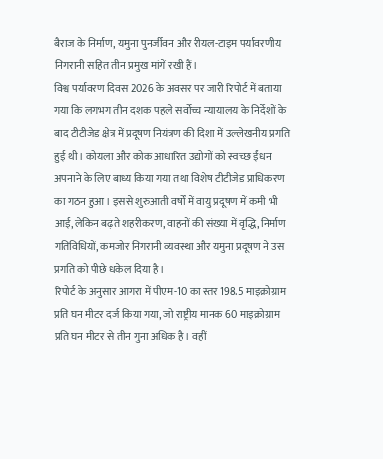बैराज के निर्माण, यमुना पुनर्जीवन और रीयल-टाइम पर्यावरणीय निगरानी सहित तीन प्रमुख मांगें रखी हैं।
विश्व पर्यावरण दिवस 2026 के अवसर पर जारी रिपोर्ट में बताया गया कि लगभग तीन दशक पहले सर्वोच्च न्यायालय के निर्देशों के बाद टीटीजेड क्षेत्र में प्रदूषण नियंत्रण की दिशा में उल्लेखनीय प्रगति हुई थी। कोयला और कोक आधारित उद्योगों को स्वच्छ ईंधन अपनाने के लिए बाध्य किया गया तथा विशेष टीटीजेड प्राधिकरण का गठन हुआ। इससे शुरुआती वर्षों में वायु प्रदूषण में कमी भी आई, लेकिन बढ़ते शहरीकरण, वाहनों की संख्या में वृद्धि, निर्माण गतिविधियों, कमजोर निगरानी व्यवस्था और यमुना प्रदूषण ने उस प्रगति को पीछे धकेल दिया है।
रिपोर्ट के अनुसार आगरा में पीएम-10 का स्तर 198.5 माइक्रोग्राम प्रति घन मीटर दर्ज किया गया, जो राष्ट्रीय मानक 60 माइक्रोग्राम प्रति घन मीटर से तीन गुना अधिक है। वहीं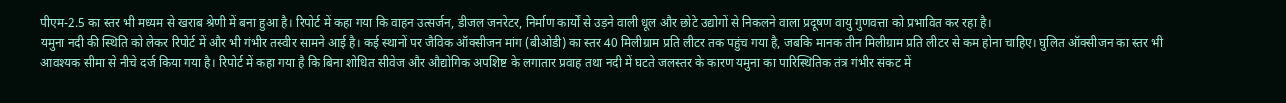पीएम-2.5 का स्तर भी मध्यम से खराब श्रेणी में बना हुआ है। रिपोर्ट में कहा गया कि वाहन उत्सर्जन, डीजल जनरेटर, निर्माण कार्यों से उड़ने वाली धूल और छोटे उद्योगों से निकलने वाला प्रदूषण वायु गुणवत्ता को प्रभावित कर रहा है।
यमुना नदी की स्थिति को लेकर रिपोर्ट में और भी गंभीर तस्वीर सामने आई है। कई स्थानों पर जैविक ऑक्सीजन मांग (बीओडी) का स्तर 40 मिलीग्राम प्रति लीटर तक पहुंच गया है, जबकि मानक तीन मिलीग्राम प्रति लीटर से कम होना चाहिए। घुलित ऑक्सीजन का स्तर भी आवश्यक सीमा से नीचे दर्ज किया गया है। रिपोर्ट में कहा गया है कि बिना शोधित सीवेज और औद्योगिक अपशिष्ट के लगातार प्रवाह तथा नदी में घटते जलस्तर के कारण यमुना का पारिस्थितिक तंत्र गंभीर संकट में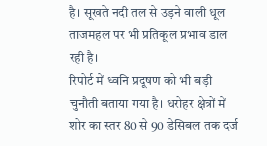है। सूखते नदी तल से उड़ने वाली धूल ताजमहल पर भी प्रतिकूल प्रभाव डाल रही है।
रिपोर्ट में ध्वनि प्रदूषण को भी बड़ी चुनौती बताया गया है। धरोहर क्षेत्रों में शोर का स्तर 80 से 90 डेसिबल तक दर्ज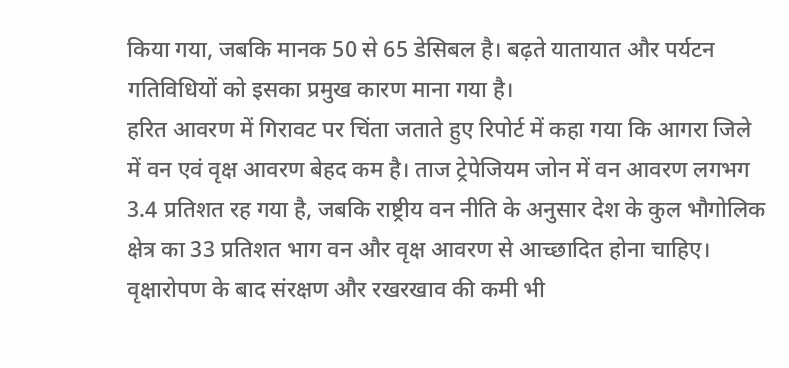किया गया, जबकि मानक 50 से 65 डेसिबल है। बढ़ते यातायात और पर्यटन गतिविधियों को इसका प्रमुख कारण माना गया है।
हरित आवरण में गिरावट पर चिंता जताते हुए रिपोर्ट में कहा गया कि आगरा जिले में वन एवं वृक्ष आवरण बेहद कम है। ताज ट्रेपेजियम जोन में वन आवरण लगभग 3.4 प्रतिशत रह गया है, जबकि राष्ट्रीय वन नीति के अनुसार देश के कुल भौगोलिक क्षेत्र का 33 प्रतिशत भाग वन और वृक्ष आवरण से आच्छादित होना चाहिए। वृक्षारोपण के बाद संरक्षण और रखरखाव की कमी भी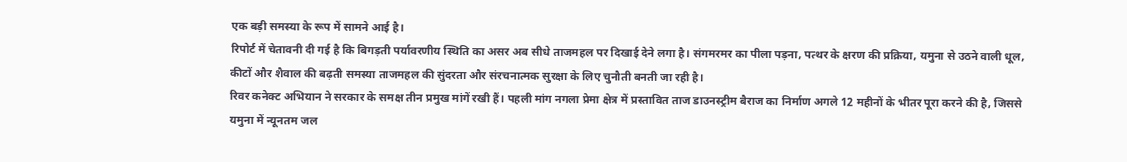एक बड़ी समस्या के रूप में सामने आई है।
रिपोर्ट में चेतावनी दी गई है कि बिगड़ती पर्यावरणीय स्थिति का असर अब सीधे ताजमहल पर दिखाई देने लगा है। संगमरमर का पीला पड़ना, पत्थर के क्षरण की प्रक्रिया, यमुना से उठने वाली धूल, कीटों और शैवाल की बढ़ती समस्या ताजमहल की सुंदरता और संरचनात्मक सुरक्षा के लिए चुनौती बनती जा रही है।
रिवर कनेक्ट अभियान ने सरकार के समक्ष तीन प्रमुख मांगें रखी हैं। पहली मांग नगला प्रेमा क्षेत्र में प्रस्तावित ताज डाउनस्ट्रीम बैराज का निर्माण अगले 12 महीनों के भीतर पूरा करने की है, जिससे यमुना में न्यूनतम जल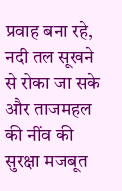प्रवाह बना रहे, नदी तल सूखने से रोका जा सके और ताजमहल की नींव की सुरक्षा मजबूत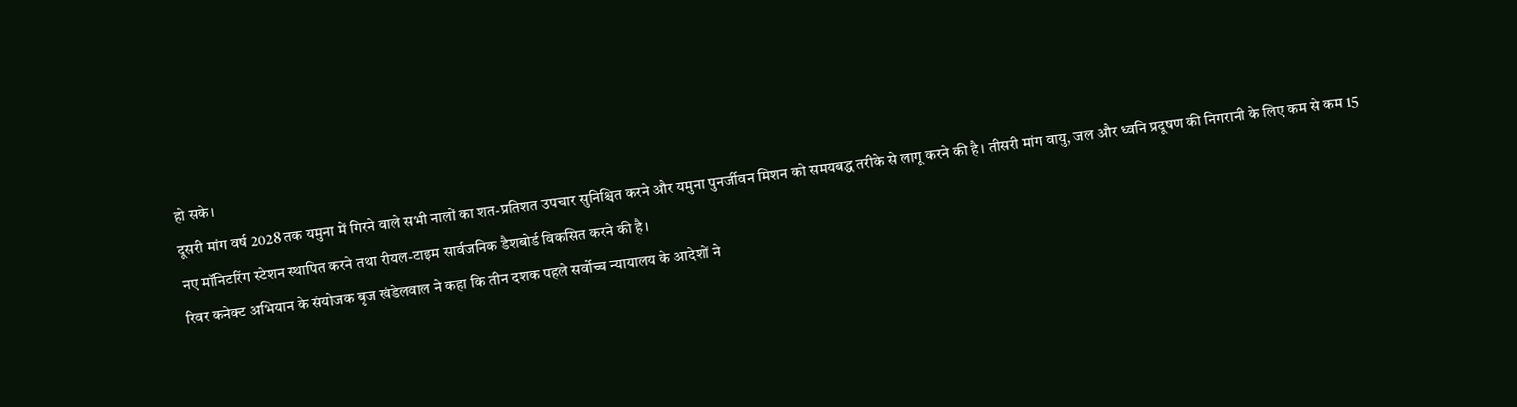हो सके।
दूसरी मांग वर्ष 2028 तक यमुना में गिरने वाले सभी नालों का शत-प्रतिशत उपचार सुनिश्चित करने और यमुना पुनर्जीवन मिशन को समयबद्ध तरीके से लागू करने की है। तीसरी मांग वायु, जल और ध्वनि प्रदूषण की निगरानी के लिए कम से कम 15 नए मॉनिटरिंग स्टेशन स्थापित करने तथा रीयल-टाइम सार्वजनिक डैशबोर्ड विकसित करने की है।
रिवर कनेक्ट अभियान के संयोजक बृज खंडेलवाल ने कहा कि तीन दशक पहले सर्वोच्च न्यायालय के आदेशों ने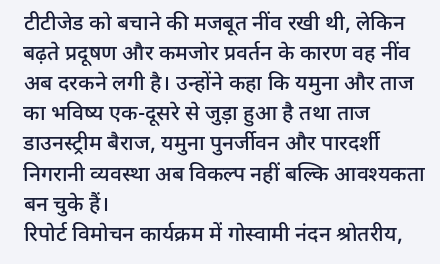टीटीजेड को बचाने की मजबूत नींव रखी थी, लेकिन बढ़ते प्रदूषण और कमजोर प्रवर्तन के कारण वह नींव अब दरकने लगी है। उन्होंने कहा कि यमुना और ताज का भविष्य एक-दूसरे से जुड़ा हुआ है तथा ताज डाउनस्ट्रीम बैराज, यमुना पुनर्जीवन और पारदर्शी निगरानी व्यवस्था अब विकल्प नहीं बल्कि आवश्यकता बन चुके हैं।
रिपोर्ट विमोचन कार्यक्रम में गोस्वामी नंदन श्रोतरीय,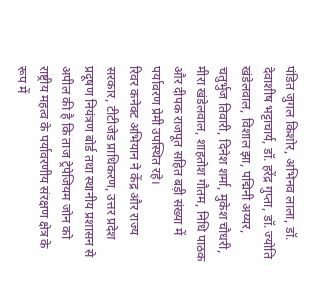पंडित जुगल किशोर, अभिनव लाला, डॉ. देवाशीष भट्टाचार्य, डॉ. हरेंद्र गुप्ता, डॉ. ज्योति खंडेलवाल, विशाल झा, पद्मिनी अय्यर, चतुर्भुज तिवारी, दिनेश शर्मा, मुकेश चौधरी, मीरा खंडेलवाल, शाहतोश गौतम, निधि पाठक और दीपक राजपूत सहित बड़ी संख्या में पर्यावरण प्रेमी उपस्थित रहे।
रिवर कनेक्ट अभियान ने केंद्र और राज्य सरकार, टीटीजेड प्राधिकरण, उत्तर प्रदेश प्रदूषण नियंत्रण बोर्ड तथा स्थानीय प्रशासन से अपील की है कि ताज ट्रेपेजियम जोन को राष्ट्रीय महत्व के पर्यावरणीय संरक्षण क्षेत्र के रूप में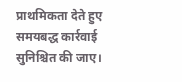प्राथमिकता देते हुए समयबद्ध कार्रवाई सुनिश्चित की जाए।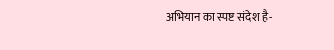अभियान का स्पष्ट संदेश है-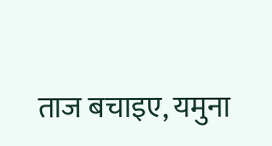ताज बचाइए, यमुना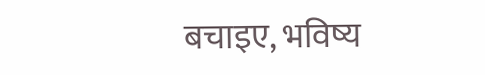बचाइए, भविष्य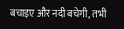बचाइए और नदी बचेगी, तभी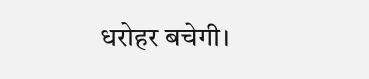धरोहर बचेगी।